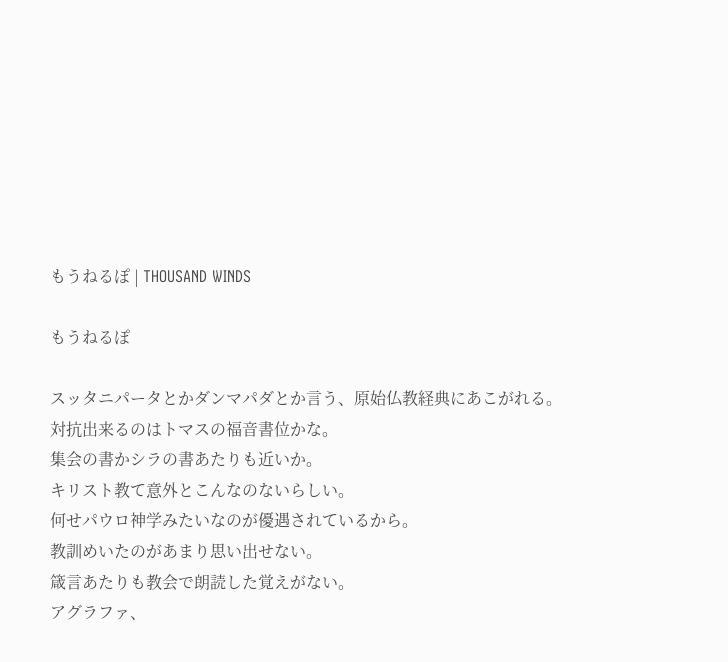もうねるぽ | THOUSAND WINDS

もうねるぽ

スッタニパータとかダンマパダとか言う、原始仏教経典にあこがれる。
対抗出来るのはトマスの福音書位かな。
集会の書かシラの書あたりも近いか。
キリスト教て意外とこんなのないらしい。
何せパウロ神学みたいなのが優遇されているから。
教訓めいたのがあまり思い出せない。
箴言あたりも教会で朗読した覚えがない。
アグラファ、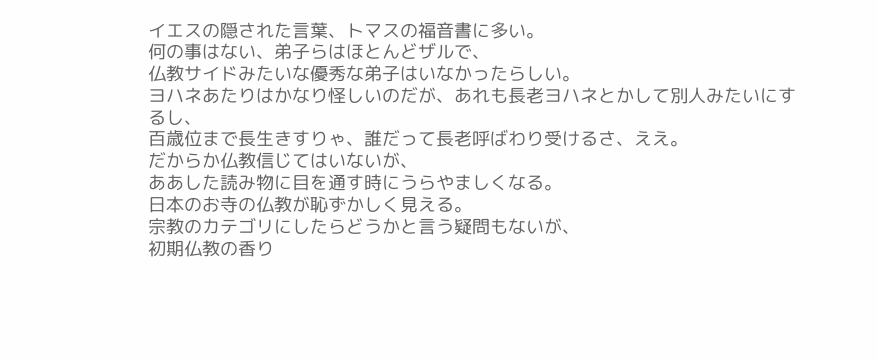イエスの隠された言葉、トマスの福音書に多い。
何の事はない、弟子らはほとんどザルで、
仏教サイドみたいな優秀な弟子はいなかったらしい。
ヨハネあたりはかなり怪しいのだが、あれも長老ヨハネとかして別人みたいにするし、
百歳位まで長生きすりゃ、誰だって長老呼ばわり受けるさ、ええ。
だからか仏教信じてはいないが、
ああした読み物に目を通す時にうらやましくなる。
日本のお寺の仏教が恥ずかしく見える。
宗教のカテゴリにしたらどうかと言う疑問もないが、
初期仏教の香り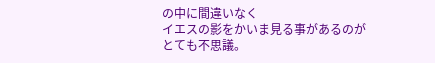の中に間違いなく
イエスの影をかいま見る事があるのが
とても不思議。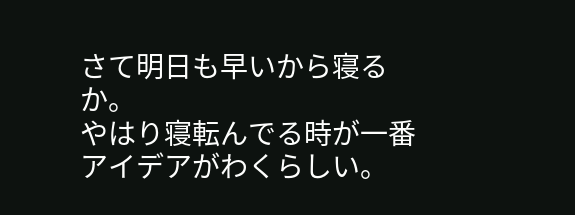さて明日も早いから寝るか。
やはり寝転んでる時が一番アイデアがわくらしい。